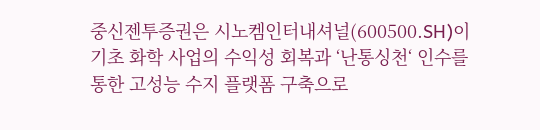중신젠투증권은 시노켐인터내셔널(600500.SH)이 기초 화학 사업의 수익성 회복과 ‘난통싱천‘ 인수를 통한 고성능 수지 플랫폼 구축으로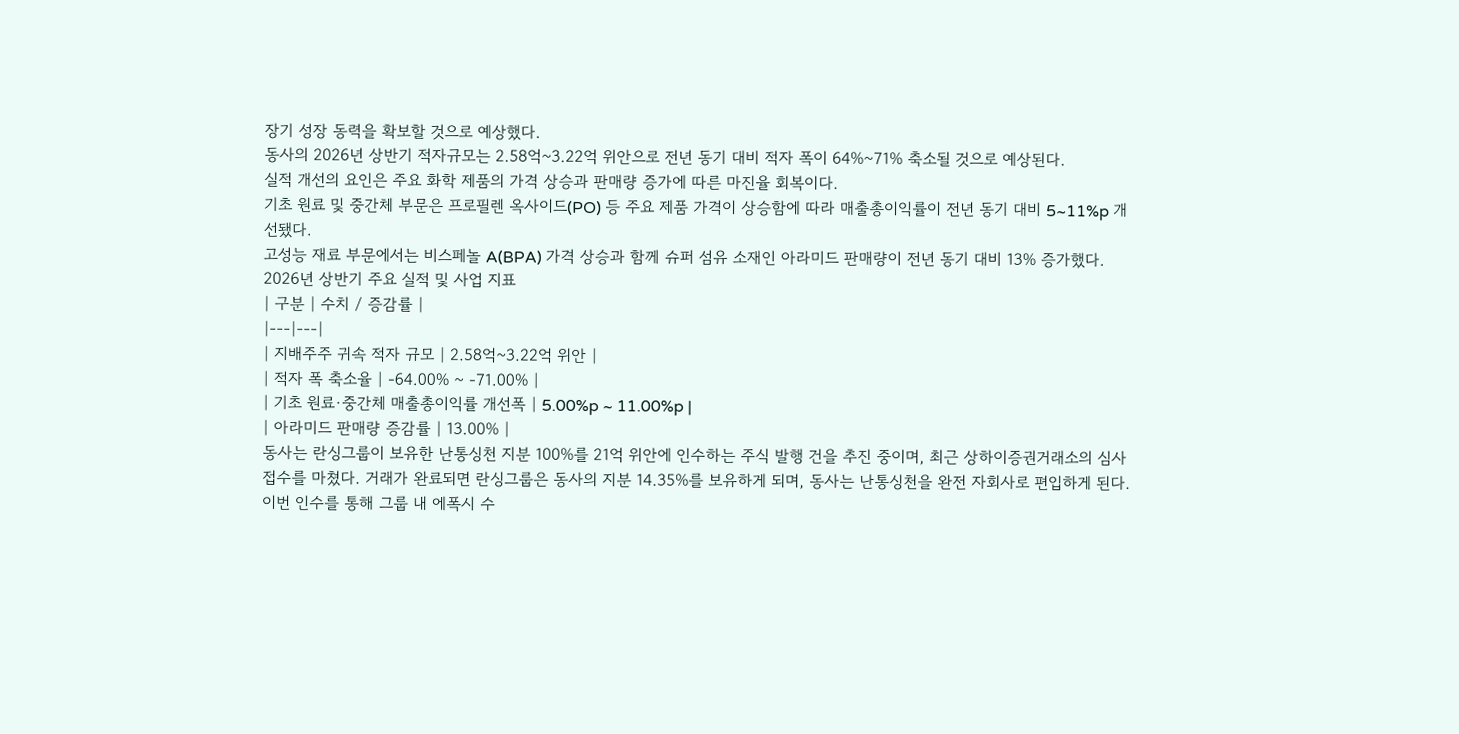장기 성장 동력을 확보할 것으로 예상했다.
동사의 2026년 상반기 적자규모는 2.58억~3.22억 위안으로 전년 동기 대비 적자 폭이 64%~71% 축소될 것으로 예상된다.
실적 개선의 요인은 주요 화학 제품의 가격 상승과 판매량 증가에 따른 마진율 회복이다.
기초 원료 및 중간체 부문은 프로필렌 옥사이드(PO) 등 주요 제품 가격이 상승함에 따라 매출총이익률이 전년 동기 대비 5~11%p 개선됐다.
고성능 재료 부문에서는 비스페놀 A(BPA) 가격 상승과 함께 슈퍼 섬유 소재인 아라미드 판매량이 전년 동기 대비 13% 증가했다.
2026년 상반기 주요 실적 및 사업 지표
| 구분 | 수치 / 증감률 |
|---|---|
| 지배주주 귀속 적자 규모 | 2.58억~3.22억 위안 |
| 적자 폭 축소율 | -64.00% ~ -71.00% |
| 기초 원료·중간체 매출총이익률 개선폭 | 5.00%p ~ 11.00%p |
| 아라미드 판매량 증감률 | 13.00% |
동사는 란싱그룹이 보유한 난통싱천 지분 100%를 21억 위안에 인수하는 주식 발행 건을 추진 중이며, 최근 상하이증권거래소의 심사 접수를 마쳤다. 거래가 완료되면 란싱그룹은 동사의 지분 14.35%를 보유하게 되며, 동사는 난통싱천을 완전 자회사로 편입하게 된다.
이번 인수를 통해 그룹 내 에폭시 수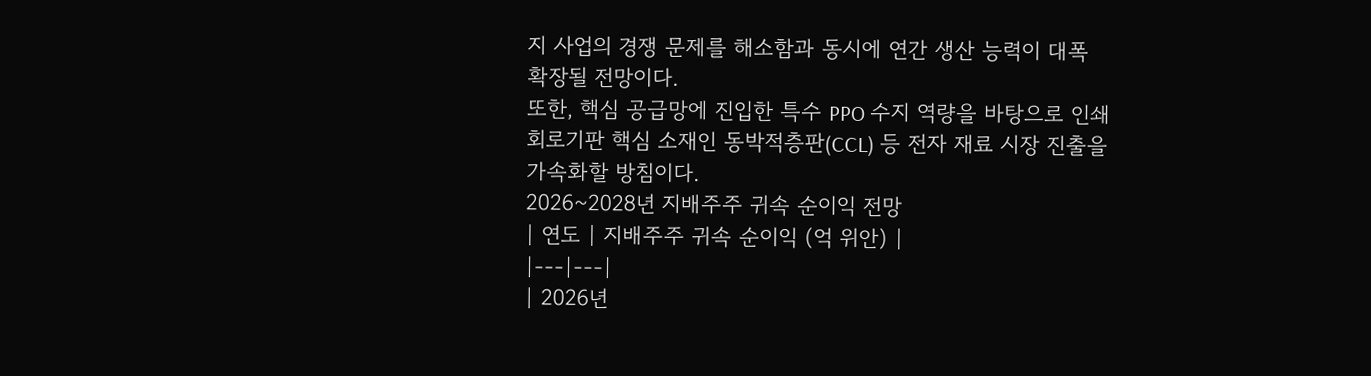지 사업의 경쟁 문제를 해소함과 동시에 연간 생산 능력이 대폭 확장될 전망이다.
또한, 핵심 공급망에 진입한 특수 PPO 수지 역량을 바탕으로 인쇄회로기판 핵심 소재인 동박적층판(CCL) 등 전자 재료 시장 진출을 가속화할 방침이다.
2026~2028년 지배주주 귀속 순이익 전망
| 연도 | 지배주주 귀속 순이익 (억 위안) |
|---|---|
| 2026년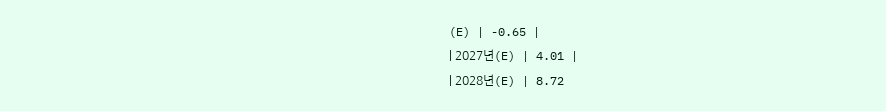(E) | -0.65 |
| 2027년(E) | 4.01 |
| 2028년(E) | 8.72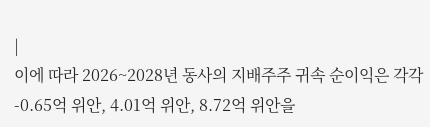|
이에 따라 2026~2028년 동사의 지배주주 귀속 순이익은 각각 -0.65억 위안, 4.01억 위안, 8.72억 위안을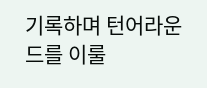기록하며 턴어라운드를 이룰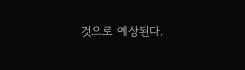것으로 예상된다.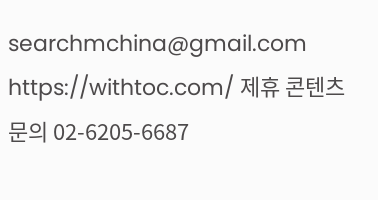searchmchina@gmail.com
https://withtoc.com/ 제휴 콘텐츠 문의 02-6205-6687